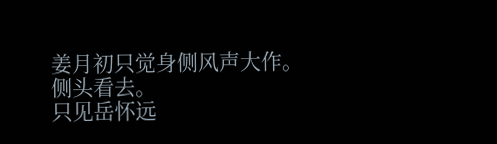姜月初只觉身侧风声大作。
侧头看去。
只见岳怀远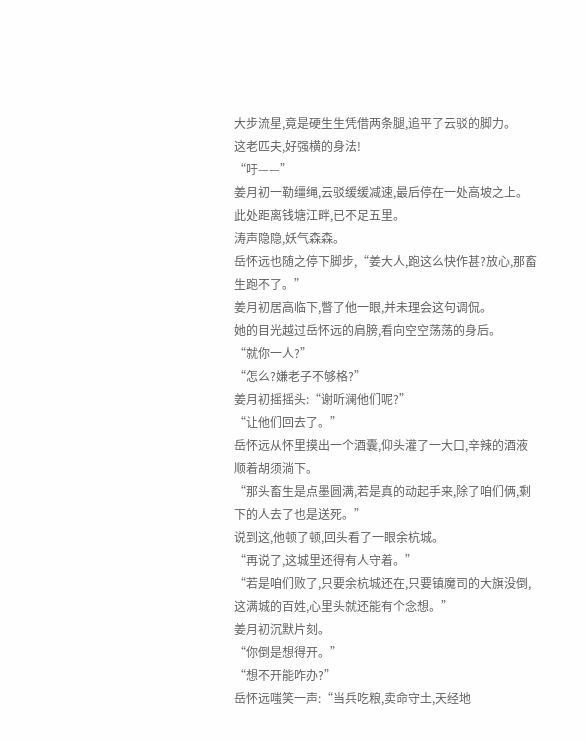大步流星,竟是硬生生凭借两条腿,追平了云驳的脚力。
这老匹夫,好强横的身法!
“吁——”
姜月初一勒缰绳,云驳缓缓减速,最后停在一处高坡之上。
此处距离钱塘江畔,已不足五里。
涛声隐隐,妖气森森。
岳怀远也随之停下脚步,“姜大人,跑这么快作甚?放心,那畜生跑不了。”
姜月初居高临下,瞥了他一眼,并未理会这句调侃。
她的目光越过岳怀远的肩膀,看向空空荡荡的身后。
“就你一人?”
“怎么?嫌老子不够格?”
姜月初摇摇头:“谢听澜他们呢?”
“让他们回去了。”
岳怀远从怀里摸出一个酒囊,仰头灌了一大口,辛辣的酒液顺着胡须淌下。
“那头畜生是点墨圆满,若是真的动起手来,除了咱们俩,剩下的人去了也是送死。”
说到这,他顿了顿,回头看了一眼余杭城。
“再说了,这城里还得有人守着。”
“若是咱们败了,只要余杭城还在,只要镇魔司的大旗没倒,这满城的百姓,心里头就还能有个念想。”
姜月初沉默片刻。
“你倒是想得开。”
“想不开能咋办?”
岳怀远嗤笑一声:“当兵吃粮,卖命守土,天经地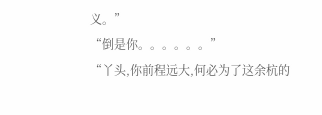义。”
“倒是你。。。。。。”
“丫头,你前程远大,何必为了这余杭的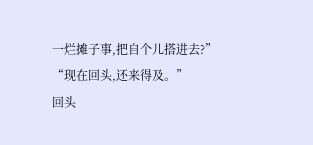一烂摊子事,把自个儿搭进去?”
“现在回头,还来得及。”
回头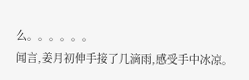么。。。。。。
闻言,姜月初伸手接了几滴雨,感受手中冰凉。